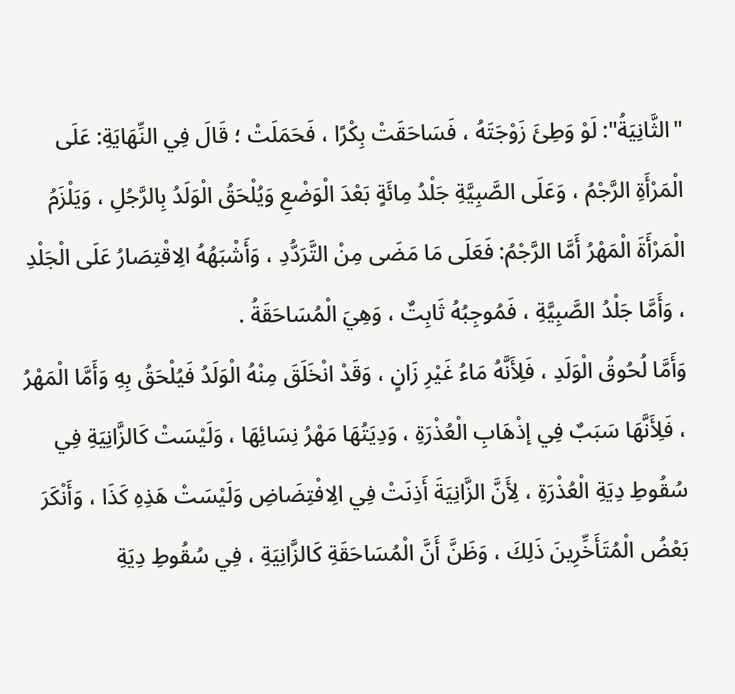"الثَّانِيَةُ": لَوْ وَطِئَ زَوْجَتَهُ ، فَسَاحَقَتْ بِكْرًا ، فَحَمَلَتْ ؛ قَالَ فِي النِّهَايَةِ: عَلَى الْمَرْأَةِ الرَّجْمُ ، وَعَلَى الصَّبِيَّةِ جَلْدُ مِائَةٍ بَعْدَ الْوَضْعِ وَيُلْحَقُ الْوَلَدُ بِالرَّجُلِ ، وَيَلْزَمُ الْمَرْأَةَ الْمَهْرُ أَمَّا الرَّجْمُ: فَعَلَى مَا مَضَى مِنْ التَّرَدُّدِ ، وَأَشْبَهُهُ الِاقْتِصَارُ عَلَى الْجَلْدِ ، وَأَمَّا جَلْدُ الصَّبِيَّةِ ، فَمُوجِبُهُ ثَابِتٌ ، وَهِيَ الْمُسَاحَقَةُ .
وَأَمَّا لُحُوقُ الْوَلَدِ ، فَلِأَنَّهُ مَاءُ غَيْرِ زَانٍ ، وَقَدْ انْخَلَقَ مِنْهُ الْوَلَدُ فَيُلْحَقُ بِهِ وَأَمَّا الْمَهْرُ ، فَلِأَنَّهَا سَبَبٌ فِي إذْهَابِ الْعُذْرَةِ ، وَدِيَتُهَا مَهْرُ نِسَائِهَا ، وَلَيْسَتْ كَالزَّانِيَةِ فِي سُقُوطِ دِيَةِ الْعُذْرَةِ ، لِأَنَّ الزَّانِيَةَ أَذِنَتْ فِي الِافْتِضَاضِ وَلَيْسَتْ هَذِهِ كَذَا ، وَأَنْكَرَ بَعْضُ الْمُتَأَخِّرِينَ ذَلِكَ ، وَظَنَّ أَنَّ الْمُسَاحَقَةِ كَالزَّانِيَةِ ، فِي سُقُوطِ دِيَةِ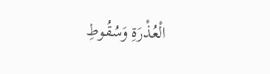الْعُذْرَةِ وَسُقُوطِ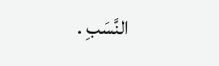النَّسَبِ .